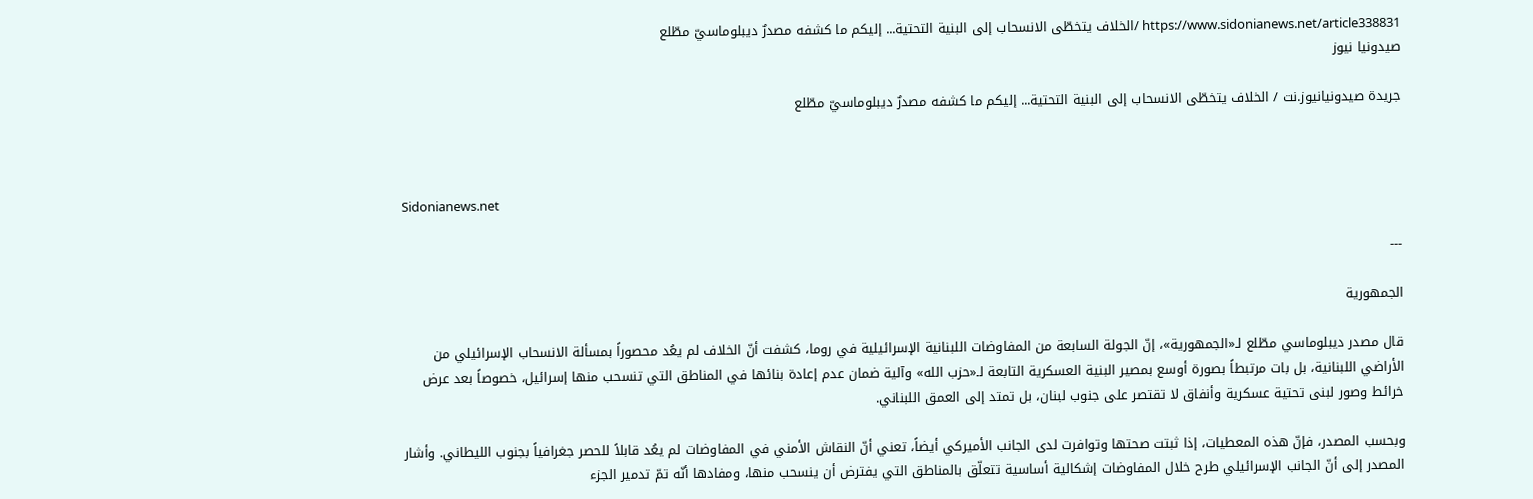https://www.sidonianews.net/article338831 /الخلاف يتخطّى الانسحاب إلى البنية التحتية... إليكم ما كشفه مصدرٌ ديبلوماسيّ مطّلع
صيدونيا نيوز

جريدة صيدونيانيوز.نت / الخلاف يتخطّى الانسحاب إلى البنية التحتية... إليكم ما كشفه مصدرٌ ديبلوماسيّ مطّلع



Sidonianews.net

---

الجمهورية

قال مصدر ديبلوماسي مطّلع لـ«الجمهورية»، إنّ الجولة السابعة من المفاوضات اللبنانية الإسرائيلية في روما، كشفت أنّ الخلاف لم يعُد محصوراً بمسألة الانسحاب الإسرائيلي من الأراضي اللبنانية، بل بات مرتبطاً بصورة أوسع بمصير البنية العسكرية التابعة لـ«حزب الله» وآلية ضمان عدم إعادة بنائها في المناطق التي تنسحب منها إسرائيل، خصوصاً بعد عرض خرائط وصور لبنى تحتية عسكرية وأنفاق لا تقتصر على جنوب لبنان، بل تمتد إلى العمق اللبناني.

وبحسب المصدر، فإنّ هذه المعطيات، إذا ثبتت صحتها وتوافرت لدى الجانب الأميركي أيضاً، تعني أنّ النقاش الأمني في المفاوضات لم يعُد قابلاً للحصر جغرافياً بجنوب الليطاني. وأشار المصدر إلى أنّ الجانب الإسرائيلي طرح خلال المفاوضات إشكالية أساسية تتعلّق بالمناطق التي يفترض أن ينسحب منها، ومفادها أنّه تمّ تدمير الجزء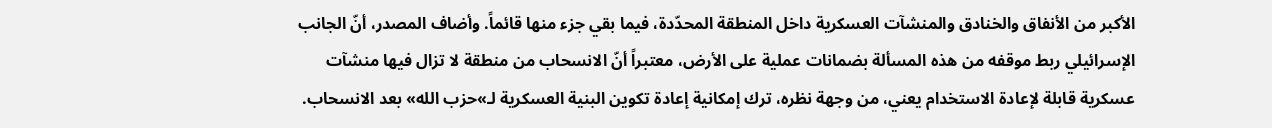الأكبر من الأنفاق والخنادق والمنشآت العسكرية داخل المنطقة المحدّدة، فيما بقي جزء منها قائماً. وأضاف المصدر، أنّ الجانب الإسرائيلي ربط موقفه من هذه المسألة بضمانات عملية على الأرض، معتبراً أنّ الانسحاب من منطقة لا تزال فيها منشآت عسكرية قابلة لإعادة الاستخدام يعني، من وجهة نظره، ترك إمكانية إعادة تكوين البنية العسكرية لـ»حزب الله» بعد الانسحاب.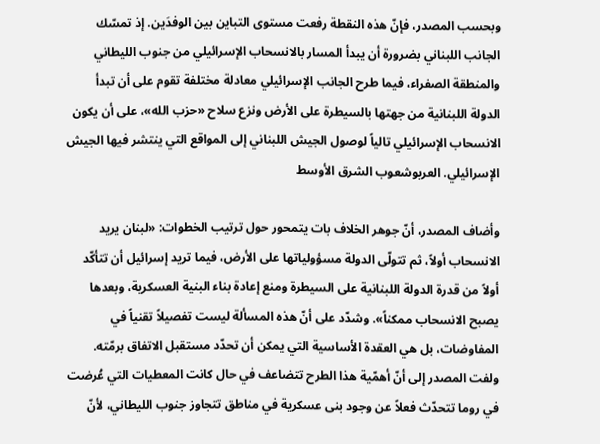وبحسب المصدر، فإنّ هذه النقطة رفعت مستوى التباين بين الوفدَين. إذ تمسّك الجانب اللبناني بضرورة أن يبدأ المسار بالانسحاب الإسرائيلي من جنوب الليطاني والمنطقة الصفراء، فيما طرح الجانب الإسرائيلي معادلة مختلفة تقوم على أن تبدأ الدولة اللبنانية من جهتها بالسيطرة على الأرض ونزع سلاح «حزب الله»، على أن يكون الانسحاب الإسرائيلي تالياً لوصول الجيش اللبناني إلى المواقع التي ينتشر فيها الجيش الإسرائيلي. العربوشعوب الشرق الأوسط

وأضاف المصدر، أنّ جوهر الخلاف بات يتمحور حول ترتيب الخطوات: «لبنان يريد الانسحاب أولاً، ثم تتولّى الدولة مسؤولياتها على الأرض، فيما تريد إسرائيل أن تتأكّد أولاً من قدرة الدولة اللبنانية على السيطرة ومنع إعادة بناء البنية العسكرية، وبعدها يصبح الانسحاب ممكناً». وشدّد على أنّ هذه المسألة ليست تفصيلاً تقنياً في المفاوضات، بل هي العقدة الأساسية التي يمكن أن تحدّد مستقبل الاتفاق برمّته. ولفت المصدر إلى أنّ أهمّية هذا الطرح تتضاعف في حال كانت المعطيات التي عُرضت في روما تتحدّث فعلاً عن وجود بنى عسكرية في مناطق تتجاوز جنوب الليطاني، لأنّ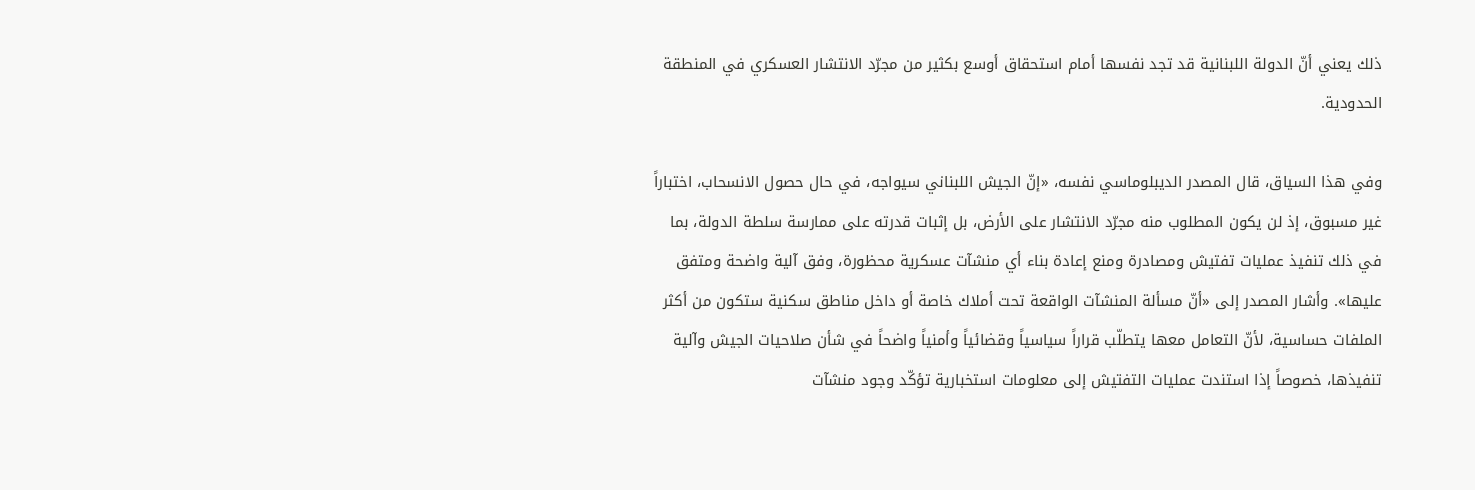ذلك يعني أنّ الدولة اللبنانية قد تجد نفسها أمام استحقاق أوسع بكثير من مجرّد الانتشار العسكري في المنطقة الحدودية.

وفي هذا السياق، قال المصدر الديبلوماسي نفسه، «إنّ الجيش اللبناني سيواجه، في حال حصول الانسحاب، اختباراً غير مسبوق، إذ لن يكون المطلوب منه مجرّد الانتشار على الأرض، بل إثبات قدرته على ممارسة سلطة الدولة، بما في ذلك تنفيذ عمليات تفتيش ومصادرة ومنع إعادة بناء أي منشآت عسكرية محظورة، وفق آلية واضحة ومتفق عليها». وأشار المصدر إلى «أنّ مسألة المنشآت الواقعة تحت أملاك خاصة أو داخل مناطق سكنية ستكون من أكثر الملفات حساسية، لأنّ التعامل معها يتطلّب قراراً سياسياً وقضائياً وأمنياً واضحاً في شأن صلاحيات الجيش وآلية تنفيذها، خصوصاً إذا استندت عمليات التفتيش إلى معلومات استخبارية تؤكّد وجود منشآت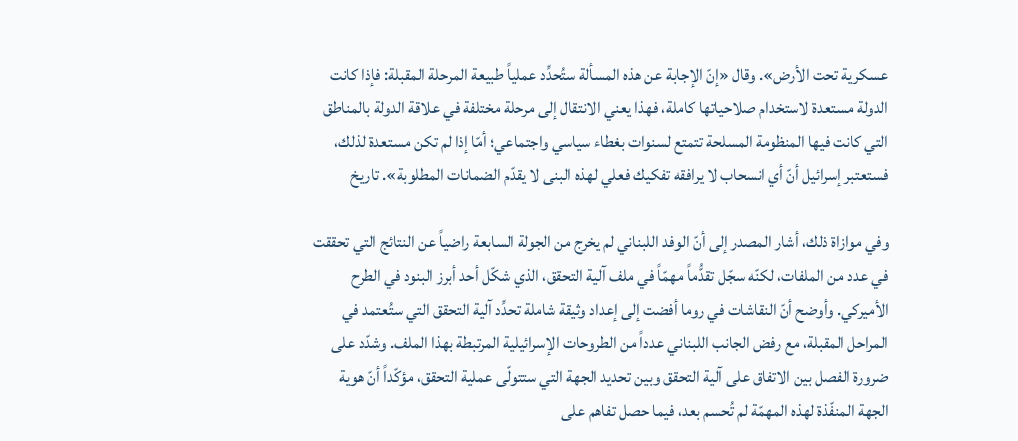عسكرية تحت الأرض». وقال «إنّ الإجابة عن هذه المسألة ستُحدِّد عملياً طبيعة المرحلة المقبلة: فإذا كانت الدولة مستعدة لاستخدام صلاحياتها كاملة، فهذا يعني الانتقال إلى مرحلة مختلفة في علاقة الدولة بالمناطق التي كانت فيها المنظومة المسلحة تتمتع لسنوات بغطاء سياسي واجتماعي؛ أمّا إذا لم تكن مستعدة لذلك، فستعتبر إسرائيل أنّ أي انسحاب لا يرافقه تفكيك فعلي لهذه البنى لا يقدّم الضمانات المطلوبة». تاريخ

وفي موازاة ذلك، أشار المصدر إلى أنّ الوفد اللبناني لم يخرج من الجولة السابعة راضياً عن النتائج التي تحققت في عدد من الملفات، لكنّه سجّل تقدُّماً مهمّاً في ملف آلية التحقق، الذي شكّل أحد أبرز البنود في الطرح الأميركي. وأوضح أنّ النقاشات في روما أفضت إلى إعداد وثيقة شاملة تحدِّد آلية التحقق التي ستُعتمد في المراحل المقبلة، مع رفض الجانب اللبناني عدداً من الطروحات الإسرائيلية المرتبطة بهذا الملف. وشدّد على ضرورة الفصل بين الاتفاق على آلية التحقق وبين تحديد الجهة التي ستتولّى عملية التحقق، مؤكّداً أنّ هوية الجهة المنفّذة لهذه المهمّة لم تُحسم بعد، فيما حصل تفاهم على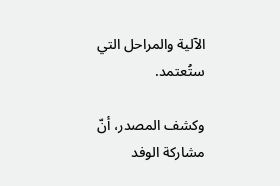الآلية والمراحل التي ستُعتمد.

وكشف المصدر، أنّ مشاركة الوفد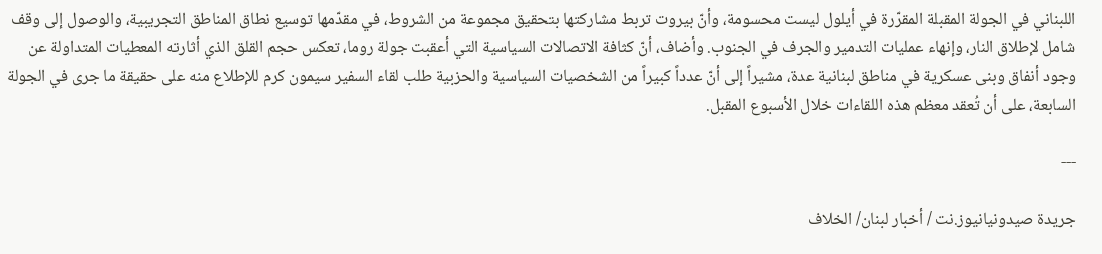اللبناني في الجولة المقبلة المقرّرة في أيلول ليست محسومة، وأنّ بيروت تربط مشاركتها بتحقيق مجموعة من الشروط، في مقدّمها توسيع نطاق المناطق التجريبية، والوصول إلى وقف شامل لإطلاق النار، وإنهاء عمليات التدمير والجرف في الجنوب. وأضاف، أنّ كثافة الاتصالات السياسية التي أعقبت جولة روما، تعكس حجم القلق الذي أثارته المعطيات المتداولة عن وجود أنفاق وبنى عسكرية في مناطق لبنانية عدة، مشيراً إلى أنّ عدداً كبيراً من الشخصيات السياسية والحزبية طلب لقاء السفير سيمون كرم للإطلاع منه على حقيقة ما جرى في الجولة السابعة، على أن تُعقد معظم هذه اللقاءات خلال الأسبوع المقبل.

---

جريدة صيدونيانيوز.نت / أخبار لبنان/ الخلاف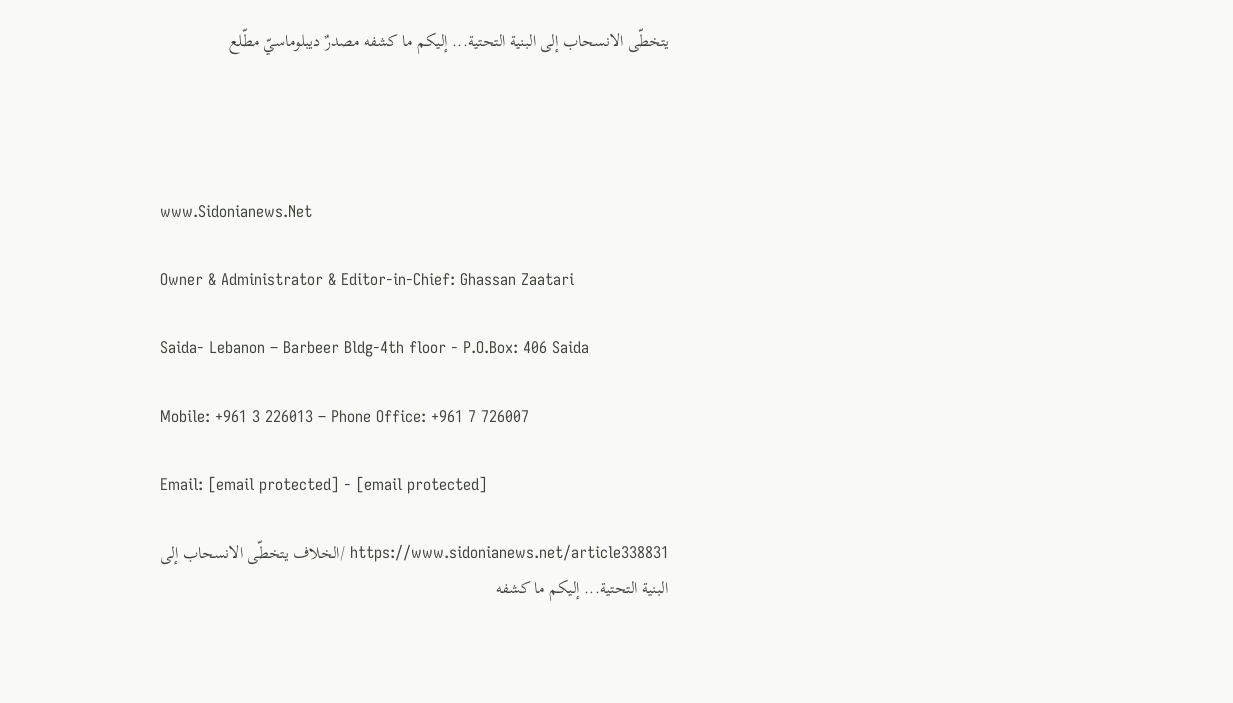يتخطّى الانسحاب إلى البنية التحتية... إليكم ما كشفه مصدرٌ ديبلوماسيّ مطّلع




www.Sidonianews.Net

Owner & Administrator & Editor-in-Chief: Ghassan Zaatari

Saida- Lebanon – Barbeer Bldg-4th floor - P.O.Box: 406 Saida

Mobile: +961 3 226013 – Phone Office: +961 7 726007

Email: [email protected] - [email protected]

https://www.sidonianews.net/article338831 /الخلاف يتخطّى الانسحاب إلى البنية التحتية... إليكم ما كشفه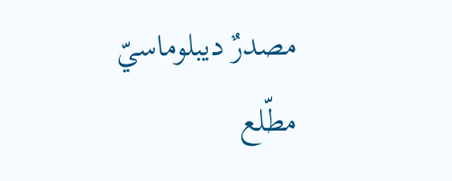مصدرٌ ديبلوماسيّ مطّلع